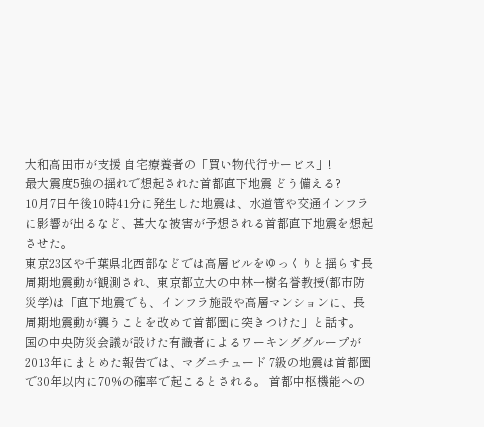大和高田市が支援 自宅療養者の「買い物代行サービス」!
最大震度5強の揺れで想起された首都直下地震 どう備える?
10月7日午後10時41分に発生した地震は、水道管や交通インフラに影響が出るなど、甚大な被害が予想される首都直下地震を想起させた。
東京23区や千葉県北西部などでは高層ビルをゆっくりと揺らす長周期地震動が観測され、東京都立大の中林一樹名誉教授(都市防災学)は「直下地震でも、インフラ施設や高層マンションに、長周期地震動が襲うことを改めて首都圏に突きつけた」と話す。
国の中央防災会議が設けた有識者によるワーキンググループが2013年にまとめた報告では、マグニチュード 7級の地震は首都圏で30年以内に70%の確率で起こるとされる。 首都中枢機能への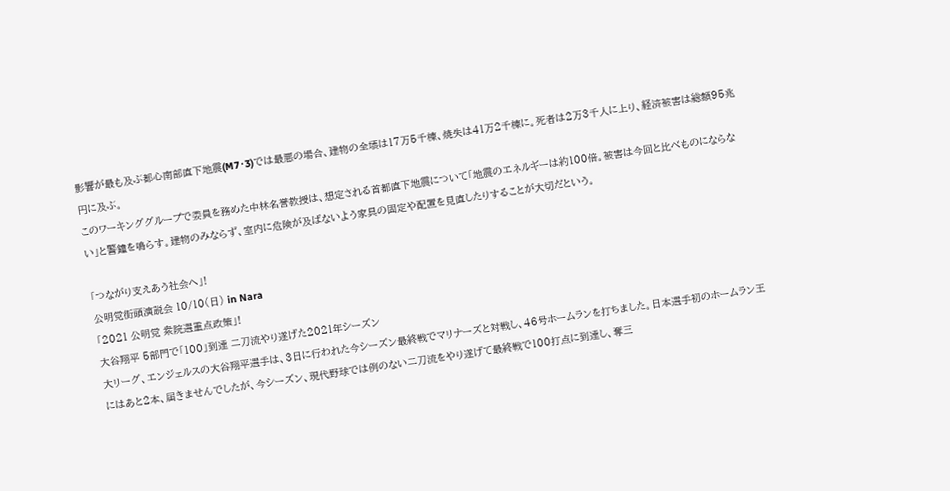影響が最も及ぶ都心南部直下地震(M7・3)では最悪の場合、建物の全壊は17万5千棟、焼失は41万2千棟に。死者は2万3千人に上り、経済被害は総額95兆円に及ぶ。
このワーキンググループで委員を務めた中林名誉教授は、想定される首都直下地震について「地震のエネルギーは約100倍。被害は今回と比べものにならない」と警鐘を鳴らす。建物のみならず、室内に危険が及ばないよう家具の固定や配置を見直したりすることが大切だという。

「つながり支えあう社会へ」!
公明党街頭演説会 10/10(日) in Nara
「2021 公明党 衆院選重点政策」!
大谷翔平 5部門で「100」到達 二刀流やり遂げた2021年シーズン
大リーグ、エンジェルスの大谷翔平選手は、3日に行われた今シーズン最終戦でマリナーズと対戦し、46号ホームランを打ちました。日本選手初のホームラン王にはあと2本、届きませんでしたが、今シーズン、現代野球では例のない二刀流をやり遂げて最終戦で100打点に到達し、奪三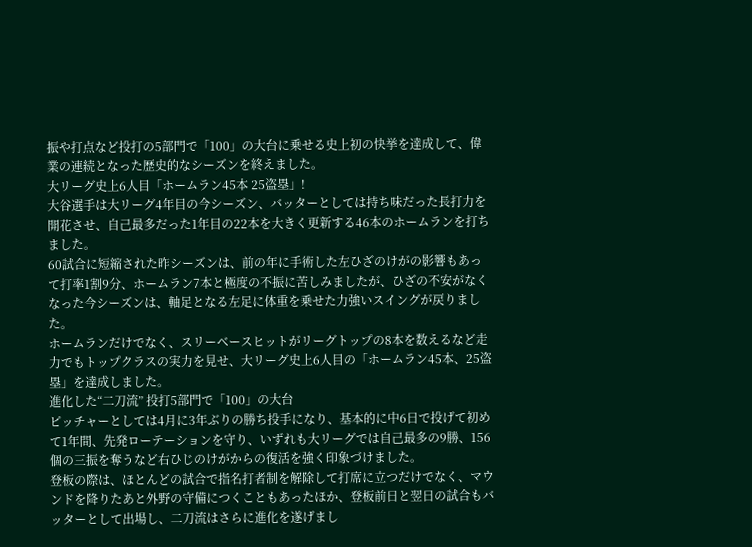振や打点など投打の5部門で「100」の大台に乗せる史上初の快挙を達成して、偉業の連続となった歴史的なシーズンを終えました。
大リーグ史上6人目「ホームラン45本 25盗塁」!
大谷選手は大リーグ4年目の今シーズン、バッターとしては持ち味だった長打力を開花させ、自己最多だった1年目の22本を大きく更新する46本のホームランを打ちました。
60試合に短縮された昨シーズンは、前の年に手術した左ひざのけがの影響もあって打率1割9分、ホームラン7本と極度の不振に苦しみましたが、ひざの不安がなくなった今シーズンは、軸足となる左足に体重を乗せた力強いスイングが戻りました。
ホームランだけでなく、スリーベースヒットがリーグトップの8本を数えるなど走力でもトップクラスの実力を見せ、大リーグ史上6人目の「ホームラン45本、25盗塁」を達成しました。
進化した“二刀流” 投打5部門で「100」の大台
ピッチャーとしては4月に3年ぶりの勝ち投手になり、基本的に中6日で投げて初めて1年間、先発ローテーションを守り、いずれも大リーグでは自己最多の9勝、156個の三振を奪うなど右ひじのけがからの復活を強く印象づけました。
登板の際は、ほとんどの試合で指名打者制を解除して打席に立つだけでなく、マウンドを降りたあと外野の守備につくこともあったほか、登板前日と翌日の試合もバッターとして出場し、二刀流はさらに進化を遂げまし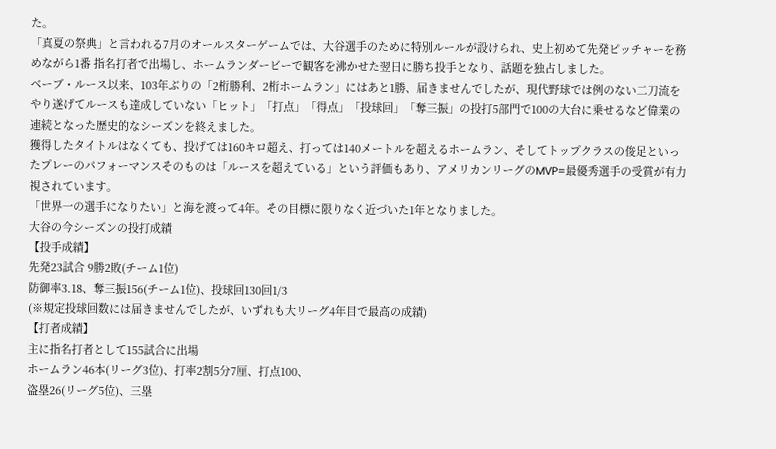た。
「真夏の祭典」と言われる7月のオールスターゲームでは、大谷選手のために特別ルールが設けられ、史上初めて先発ピッチャーを務めながら1番 指名打者で出場し、ホームランダービーで観客を沸かせた翌日に勝ち投手となり、話題を独占しました。
ベーブ・ルース以来、103年ぶりの「2桁勝利、2桁ホームラン」にはあと1勝、届きませんでしたが、現代野球では例のない二刀流をやり遂げてルースも達成していない「ヒット」「打点」「得点」「投球回」「奪三振」の投打5部門で100の大台に乗せるなど偉業の連続となった歴史的なシーズンを終えました。
獲得したタイトルはなくても、投げては160キロ超え、打っては140メートルを超えるホームラン、そしてトップクラスの俊足といったプレーのパフォーマンスそのものは「ルースを超えている」という評価もあり、アメリカンリーグのMVP=最優秀選手の受賞が有力視されています。
「世界一の選手になりたい」と海を渡って4年。その目標に限りなく近づいた1年となりました。
大谷の今シーズンの投打成績
【投手成績】
先発23試合 9勝2敗(チーム1位)
防御率3.18、奪三振156(チーム1位)、投球回130回1/3
(※規定投球回数には届きませんでしたが、いずれも大リーグ4年目で最高の成績)
【打者成績】
主に指名打者として155試合に出場
ホームラン46本(リーグ3位)、打率2割5分7厘、打点100、
盗塁26(リーグ5位)、三塁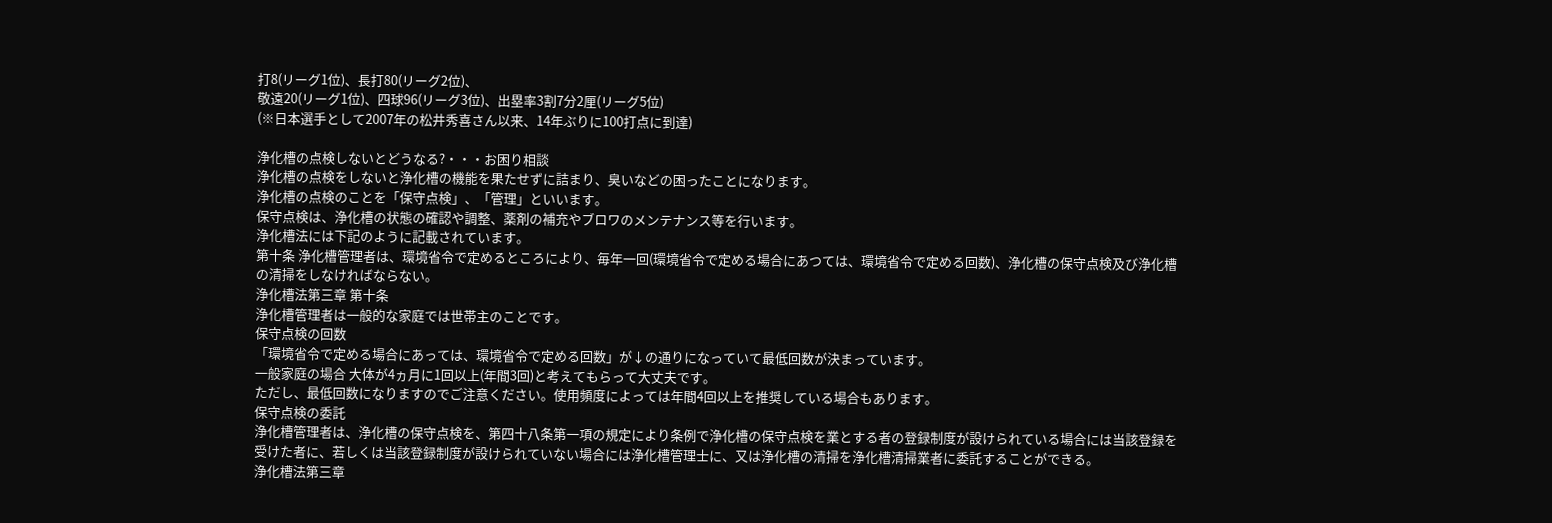打8(リーグ1位)、長打80(リーグ2位)、
敬遠20(リーグ1位)、四球96(リーグ3位)、出塁率3割7分2厘(リーグ5位)
(※日本選手として2007年の松井秀喜さん以来、14年ぶりに100打点に到達)

浄化槽の点検しないとどうなる?・・・お困り相談
浄化槽の点検をしないと浄化槽の機能を果たせずに詰まり、臭いなどの困ったことになります。
浄化槽の点検のことを「保守点検」、「管理」といいます。
保守点検は、浄化槽の状態の確認や調整、薬剤の補充やブロワのメンテナンス等を行います。
浄化槽法には下記のように記載されています。
第十条 浄化槽管理者は、環境省令で定めるところにより、毎年一回(環境省令で定める場合にあつては、環境省令で定める回数)、浄化槽の保守点検及び浄化槽の清掃をしなければならない。
浄化槽法第三章 第十条
浄化槽管理者は一般的な家庭では世帯主のことです。
保守点検の回数
「環境省令で定める場合にあっては、環境省令で定める回数」が↓の通りになっていて最低回数が決まっています。
一般家庭の場合 大体が4ヵ月に1回以上(年間3回)と考えてもらって大丈夫です。
ただし、最低回数になりますのでご注意ください。使用頻度によっては年間4回以上を推奨している場合もあります。
保守点検の委託
浄化槽管理者は、浄化槽の保守点検を、第四十八条第一項の規定により条例で浄化槽の保守点検を業とする者の登録制度が設けられている場合には当該登録を受けた者に、若しくは当該登録制度が設けられていない場合には浄化槽管理士に、又は浄化槽の清掃を浄化槽清掃業者に委託することができる。
浄化槽法第三章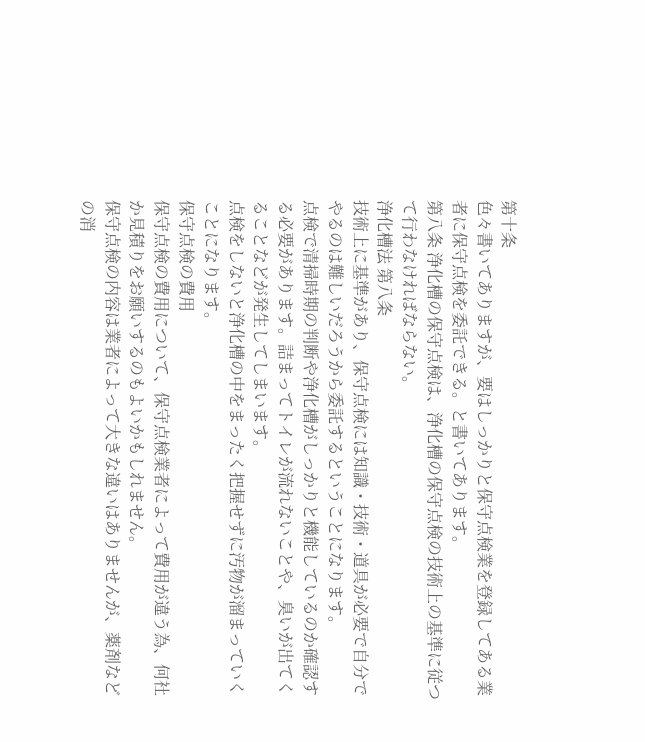第十条
色々書いてありますが、要はしっかりと保守点検業を登録してある業者に保守点検を委託できる。と書いてあります。
第八条 浄化槽の保守点検は、浄化槽の保守点検の技術上の基準に従つて行わなければならない。
浄化槽法 第八条
技術上に基準があり、保守点検には知識・技術・道具が必要で自分でやるのは難しいだろうから委託するということになります。
点検で清掃時期の判断や浄化槽がしっかりと機能しているのか確認する必要があります。詰まってトイレが流れないことや、臭いが出てくることなどが発生してしまいます。
点検をしないと浄化槽の中をまったく把握せずに汚物が溜まっていくことになります。
保守点検の費用
保守点検の費用について、保守点検業者によって費用が違う為、何社か見積りをお願いするのもよいかもしれません。
保守点検の内容は業者によって大きな違いはありませんが、薬剤などの消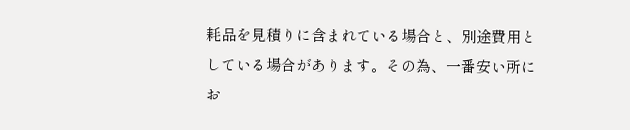耗品を見積りに含まれている場合と、別途費用としている場合があります。その為、一番安い所にお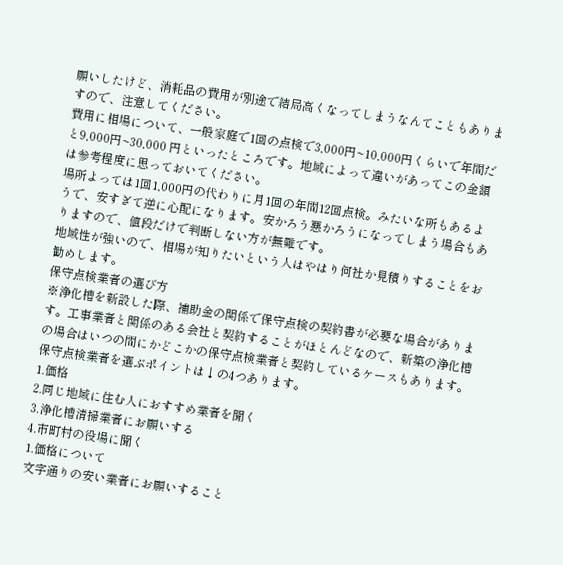願いしたけど、消耗品の費用が別途で結局高くなってしまうなんてこともありますので、注意してください。
費用に相場について、一般家庭で1回の点検で3,000円~10,000円くらいで年間だと9,000円~30,000 円といったところです。地域によって違いがあってこの金額は参考程度に思っておいてください。
場所よっては1回1,000円の代わりに月1回の年間12回点検。みたいな所もあるようで、安すぎて逆に心配になります。安かろう悪かろうになってしまう場合もありますので、値段だけで判断しない方が無難です。
地域性が強いので、相場が知りたいという人はやはり何社か見積りすることをお勧めします。
保守点検業者の選び方
※浄化槽を新設した際、補助金の関係で保守点検の契約書が必要な場合があります。工事業者と関係のある会社と契約することがほとんどなので、新築の浄化槽の場合はいつの間にかどこかの保守点検業者と契約しているケースもあります。
保守点検業者を選ぶポイントは↓の4つあります。
1.価格
2.同じ地域に住む人におすすめ業者を聞く
3.浄化槽清掃業者にお願いする
4.市町村の役場に聞く
1.価格について
文字通りの安い業者にお願いすること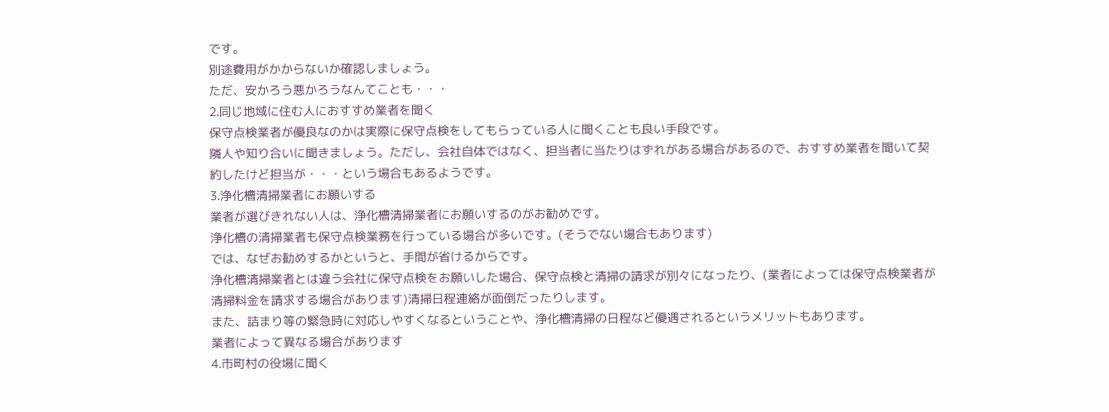です。
別途費用がかからないか確認しましょう。
ただ、安かろう悪かろうなんてことも・・・
2.同じ地域に住む人におすすめ業者を聞く
保守点検業者が優良なのかは実際に保守点検をしてもらっている人に聞くことも良い手段です。
隣人や知り合いに聞きましょう。ただし、会社自体ではなく、担当者に当たりはずれがある場合があるので、おすすめ業者を聞いて契約したけど担当が・・・という場合もあるようです。
3.浄化槽清掃業者にお願いする
業者が選びきれない人は、浄化槽清掃業者にお願いするのがお勧めです。
浄化槽の清掃業者も保守点検業務を行っている場合が多いです。(そうでない場合もあります)
では、なぜお勧めするかというと、手間が省けるからです。
浄化槽清掃業者とは違う会社に保守点検をお願いした場合、保守点検と清掃の請求が別々になったり、(業者によっては保守点検業者が清掃料金を請求する場合があります)清掃日程連絡が面倒だったりします。
また、詰まり等の緊急時に対応しやすくなるということや、浄化槽清掃の日程など優遇されるというメリットもあります。
業者によって異なる場合があります
4.市町村の役場に聞く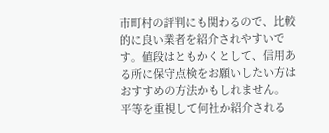市町村の評判にも関わるので、比較的に良い業者を紹介されやすいです。値段はともかくとして、信用ある所に保守点検をお願いしたい方はおすすめの方法かもしれません。
平等を重視して何社か紹介される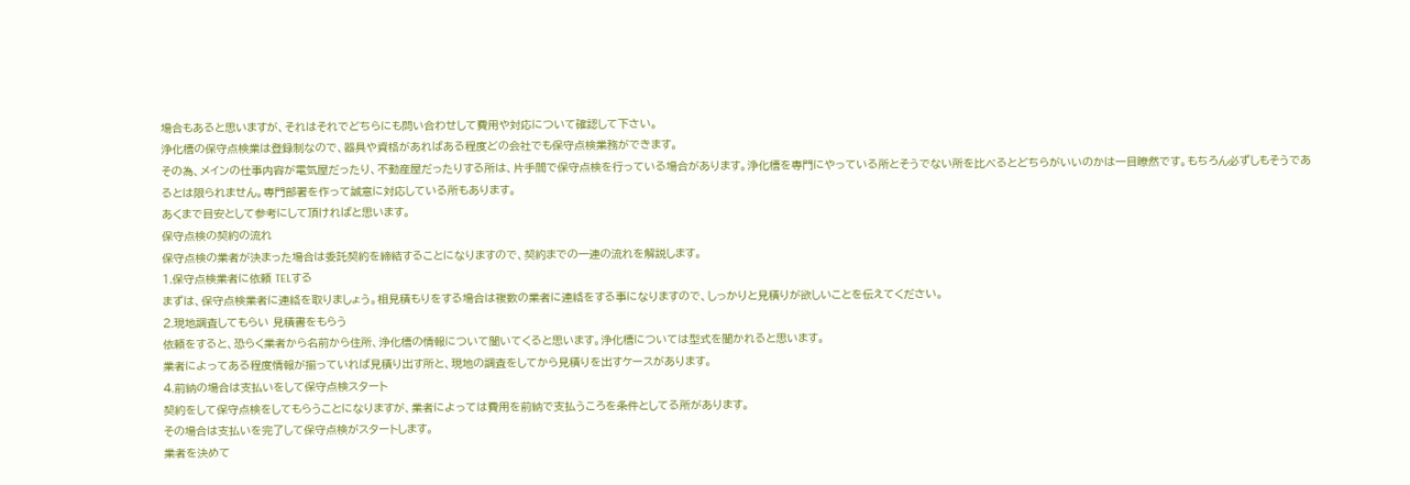場合もあると思いますが、それはそれでどちらにも問い合わせして費用や対応について確認して下さい。
浄化槽の保守点検業は登録制なので、器具や資格があればある程度どの会社でも保守点検業務ができます。
その為、メインの仕事内容が電気屋だったり、不動産屋だったりする所は、片手間で保守点検を行っている場合があります。浄化槽を専門にやっている所とそうでない所を比べるとどちらがいいのかは一目瞭然です。もちろん必ずしもそうであるとは限られません。専門部署を作って誠意に対応している所もあります。
あくまで目安として参考にして頂ければと思います。
保守点検の契約の流れ
保守点検の業者が決まった場合は委託契約を締結することになりますので、契約までの一連の流れを解説します。
1.保守点検業者に依頼 TELする
まずは、保守点検業者に連絡を取りましょう。相見積もりをする場合は複数の業者に連絡をする事になりますので、しっかりと見積りが欲しいことを伝えてください。
2.現地調査してもらい 見積書をもらう
依頼をすると、恐らく業者から名前から住所、浄化槽の情報について聞いてくると思います。浄化槽については型式を聞かれると思います。
業者によってある程度情報が揃っていれば見積り出す所と、現地の調査をしてから見積りを出すケースがあります。
4.前納の場合は支払いをして保守点検スタート
契約をして保守点検をしてもらうことになりますが、業者によっては費用を前納で支払うころを条件としてる所があります。
その場合は支払いを完了して保守点検がスタートします。
業者を決めて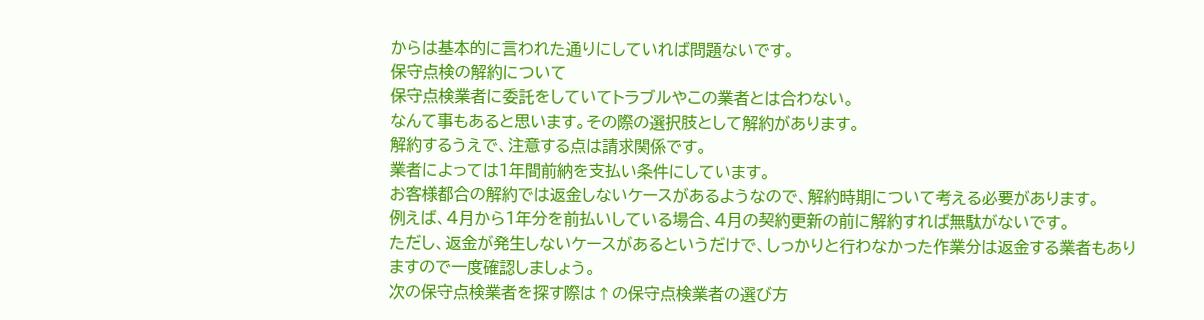からは基本的に言われた通りにしていれば問題ないです。
保守点検の解約について
保守点検業者に委託をしていてトラブルやこの業者とは合わない。
なんて事もあると思います。その際の選択肢として解約があります。
解約するうえで、注意する点は請求関係です。
業者によっては1年間前納を支払い条件にしています。
お客様都合の解約では返金しないケースがあるようなので、解約時期について考える必要があります。
例えば、4月から1年分を前払いしている場合、4月の契約更新の前に解約すれば無駄がないです。
ただし、返金が発生しないケースがあるというだけで、しっかりと行わなかった作業分は返金する業者もありますので一度確認しましょう。
次の保守点検業者を探す際は↑の保守点検業者の選び方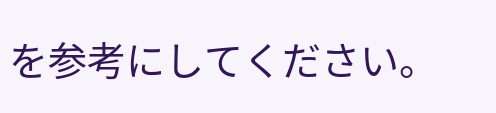を参考にしてください。